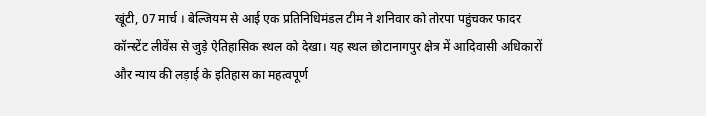खूंटी, 07 मार्च । बेल्जियम से आई एक प्रतिनिधिमंडल टीम ने शनिवार को तोरपा पहुंचकर फादर कॉन्स्टेंट लीवेंस से जुड़े ऐतिहासिक स्थल को देखा। यह स्थल छोटानागपुर क्षेत्र में आदिवासी अधिकारों और न्याय की लड़ाई के इतिहास का महत्वपूर्ण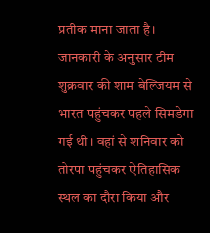प्रतीक माना जाता है।
जानकारी के अनुसार टीम शुक्रवार की शाम बेल्जियम से भारत पहुंचकर पहले सिमडेगा गई थी। वहां से शनिवार को तोरपा पहुंचकर ऐतिहासिक स्थल का दौरा किया और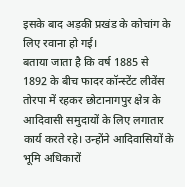इसके बाद अड़की प्रखंड के कोचांग के लिए रवाना हो गई।
बताया जाता है कि वर्ष 1885 से 1892 के बीच फादर कॉन्स्टेंट लीवेंस तोरपा में रहकर छोटानागपुर क्षेत्र के आदिवासी समुदायों के लिए लगातार कार्य करते रहे। उन्होंने आदिवासियों के भूमि अधिकारों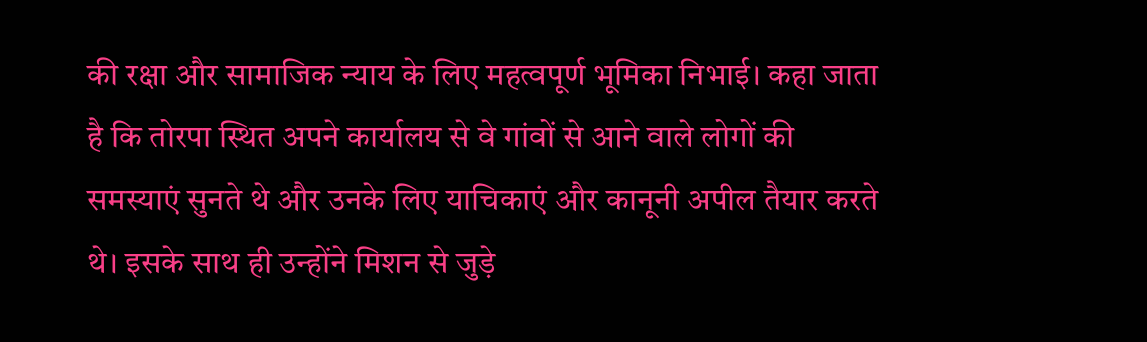की रक्षा और सामाजिक न्याय के लिए महत्वपूर्ण भूमिका निभाई। कहा जाता है कि तोरपा स्थित अपने कार्यालय से वे गांवों से आने वाले लोगों की समस्याएं सुनते थे और उनके लिए याचिकाएं और कानूनी अपील तैयार करते थे। इसके साथ ही उन्होंने मिशन से जुड़े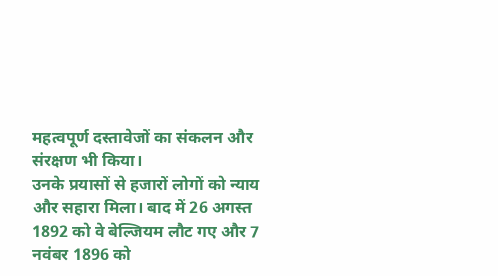महत्वपूर्ण दस्तावेजों का संकलन और संरक्षण भी किया।
उनके प्रयासों से हजारों लोगों को न्याय और सहारा मिला। बाद में 26 अगस्त 1892 को वे बेल्जियम लौट गए और 7 नवंबर 1896 को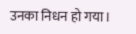उनका निधन हो गया।